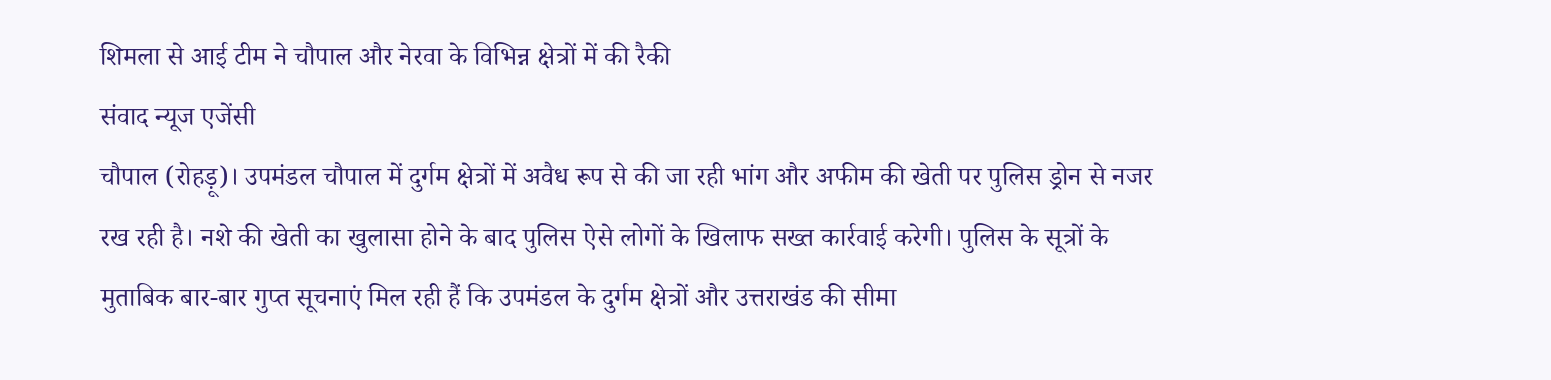शिमला से आई टीम ने चौपाल और नेरवा के विभिन्न क्षेत्रों में की रैकी
संवाद न्यूज एजेंसी
चौपाल (रोहड़ू)। उपमंडल चौपाल में दुर्गम क्षेत्रों में अवैध रूप से की जा रही भांग और अफीम की खेती पर पुलिस ड्रोन से नजर रख रही है। नशे की खेती का खुलासा होने के बाद पुलिस ऐसे लोगों के खिलाफ सख्त कार्रवाई करेगी। पुलिस के सूत्रों के मुताबिक बार-बार गुप्त सूचनाएं मिल रही हैं कि उपमंडल के दुर्गम क्षेत्रों और उत्तराखंड की सीमा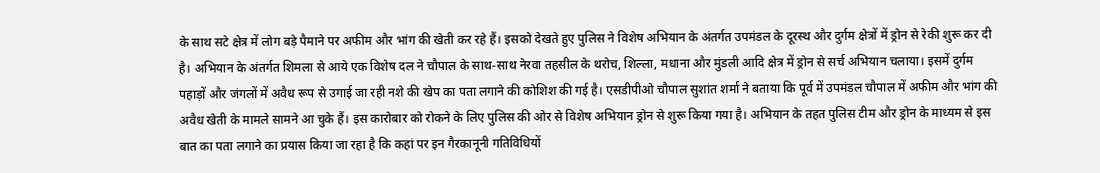के साथ सटे क्षेत्र में लोग बड़े पैमाने पर अफीम और भांग की खेती कर रहे हैं। इसको देखते हुए पुलिस ने विशेष अभियान के अंतर्गत उपमंडल के दूरस्थ और दुर्गम क्षेत्रों में ड्रोन से रेकी शुरू कर दी है। अभियान के अंतर्गत शिमला से आये एक विशेष दल ने चौपाल के साथ-साथ नेरवा तहसील के थरोच, शिल्ला, मधाना और मुंडली आदि क्षेत्र में ड्रोन से सर्च अभियान चलाया। इसमें दुर्गम पहाड़ों और जंगलों में अवैध रूप से उगाई जा रही नशे की खेप का पता लगाने की कोशिश की गई है। एसडीपीओ चौपाल सुशांत शर्मा ने बताया कि पूर्व में उपमंडल चौपाल में अफीम और भांग की अवैध खेती के मामले सामने आ चुके हैं। इस कारोबार को रोकने के लिए पुलिस की ओर से विशेष अभियान ड्रोन से शुरू किया गया है। अभियान के तहत पुलिस टीम और ड्रोन के माध्यम से इस बात का पता लगाने का प्रयास किया जा रहा है कि कहां पर इन गैरकानूनी गतिविधियों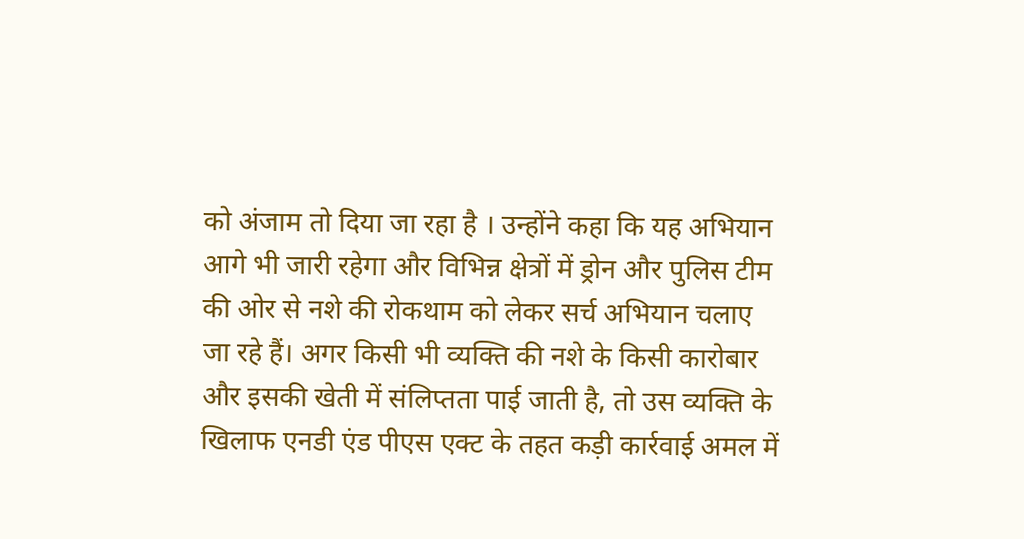को अंजाम तो दिया जा रहा है । उन्होंने कहा कि यह अभियान आगे भी जारी रहेगा और विभिन्न क्षेत्रों में ड्रोन और पुलिस टीम की ओर से नशे की रोकथाम को लेकर सर्च अभियान चलाए जा रहे हैं। अगर किसी भी व्यक्ति की नशे के किसी कारोबार और इसकी खेती में संलिप्तता पाई जाती है, तो उस व्यक्ति के खिलाफ एनडी एंड पीएस एक्ट के तहत कड़ी कार्रवाई अमल में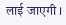लाई जाएगी ।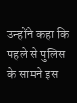उन्होंने कहा कि पहले से पुलिस के सामने इस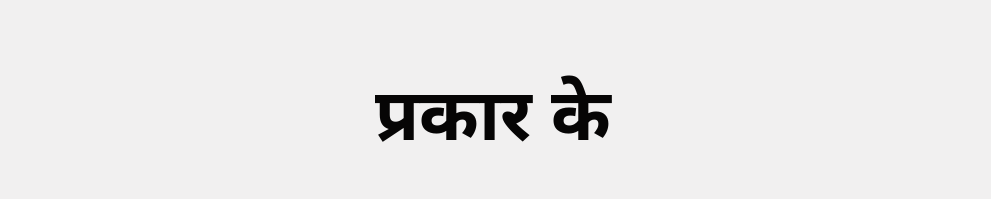प्रकार के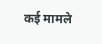कई मामले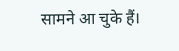सामने आ चुके हैं।